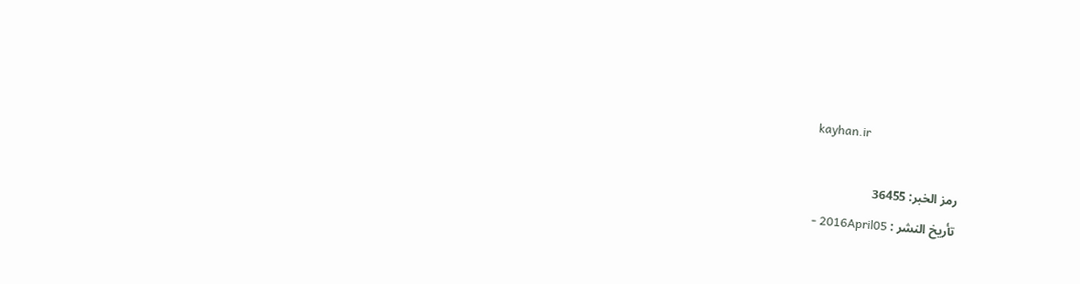kayhan.ir

رمز الخبر: 36455
تأريخ النشر : 2016April05 -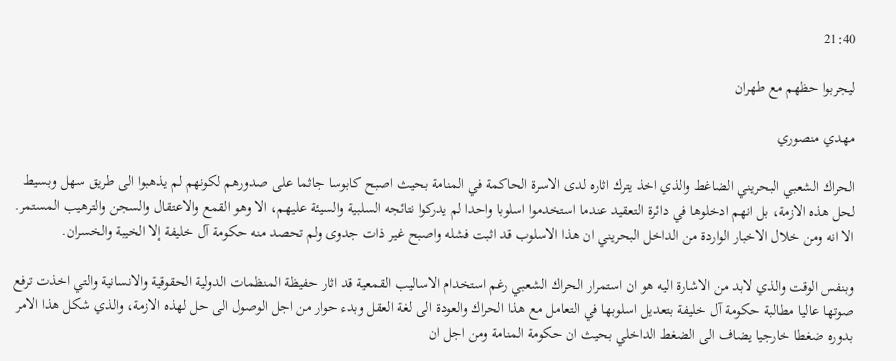21:40

ليجربوا حظهم مع طهران

مهدي منصوري

الحراك الشعبي البحريني الضاغط والذي اخذ يترك اثاره لدى الاسرة الحاكمة في المنامة بحيث اصبح كابوسا جاثما على صدورهم لكونهم لم يذهبوا الى طريق سهل وبسيط لحل هذه الازمة، بل انهم ادخلوها في دائرة التعقيد عندما استخدموا اسلوبا واحدا لم يدركوا نتائجه السلبية والسيئة عليهم، الا وهو القمع والاعتقال والسجن والترهيب المستمر. الا انه ومن خلال الاخبار الواردة من الداخل البحريني ان هذا الاسلوب قد اثبت فشله واصبح غير ذات جدوى ولم تحصد منه حكومة آل خليفة إلا الخيبة والخسران.

وبنفس الوقت والذي لابد من الاشارة اليه هو ان استمرار الحراك الشعبي رغم استخدام الاساليب القمعية قد اثار حفيظة المنظمات الدولية الحقوقية والانسانية والتي اخذت ترفع صوتها عاليا مطالبة حكومة آل خليفة بتعديل اسلوبها في التعامل مع هذا الحراك والعودة الى لغة العقل وبدء حوار من اجل الوصول الى حل لهذه الازمة، والذي شكل هذا الامر بدوره ضغطا خارجيا يضاف الى الضغط الداخلي بحيث ان حكومة المنامة ومن اجل ان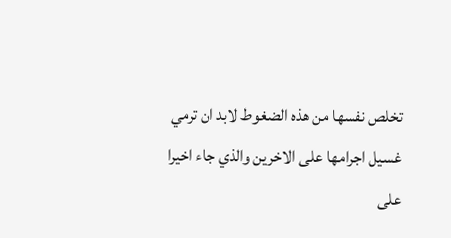تخلص نفسها من هذه الضغوط لابد ان ترمي غسيل اجرامها على الاخرين والذي جاء اخيرا على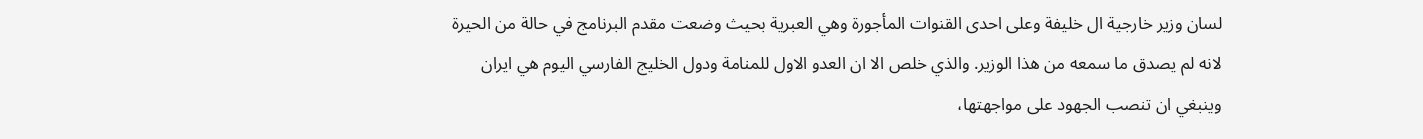لسان وزير خارجية ال خليفة وعلى احدى القنوات المأجورة وهي العبرية بحيث وضعت مقدم البرنامج في حالة من الحيرة لانه لم يصدق ما سمعه من هذا الوزير. والذي خلص الا ان العدو الاول للمنامة ودول الخليج الفارسي اليوم هي ايران وينبغي ان تنصب الجهود على مواجهتها،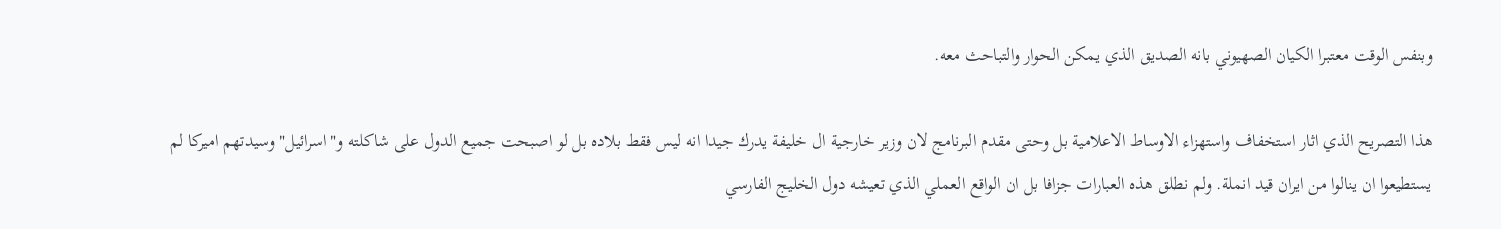وبنفس الوقت معتبرا الكيان الصهيوني بانه الصديق الذي يمكن الحوار والتباحث معه.

هذا التصريح الذي اثار استخفاف واستهزاء الاوساط الاعلامية بل وحتى مقدم البرنامج لان وزير خارجية ال خليفة يدرك جيدا انه ليس فقط بلاده بل لو اصبحت جميع الدول على شاكلته و"اسرائيل" وسيدتهم اميركا لم يستطيعوا ان ينالوا من ايران قيد انملة. ولم نطلق هذه العبارات جزافا بل ان الواقع العملي الذي تعيشه دول الخليج الفارسي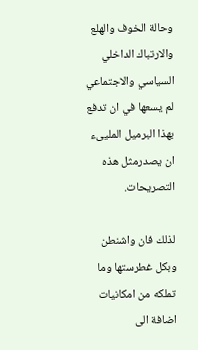وحالة الخوف والهلع والارتباك الداخلي السياسي والاجتماعي لم يسعها في ان تدفع بهذا البرميل المليىء ان يصدرمثل هذه التصريحات.

لذلك فان واشنطن وبكل غطرستها وما تملكه من امكانيات اضافة الى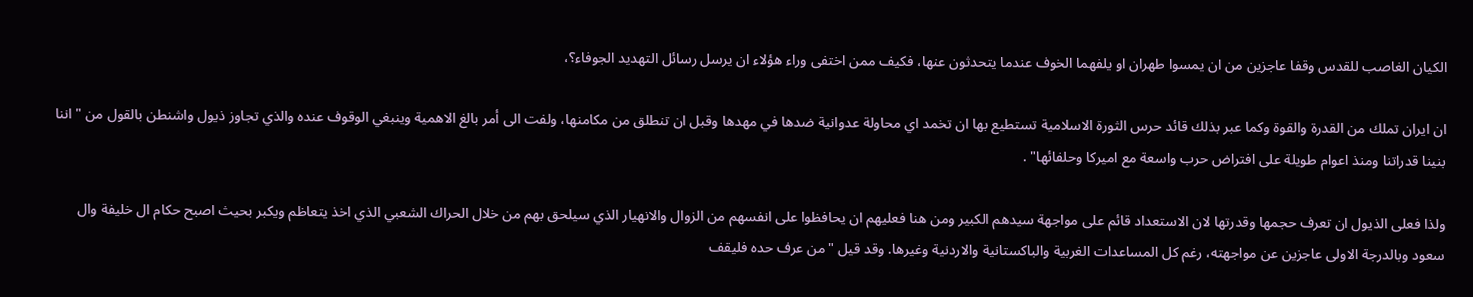الكيان الغاصب للقدس وقفا عاجزين من ان يمسوا طهران او يلفهما الخوف عندما يتحدثون عنها، فكيف ممن اختفى وراء هؤلاء ان يرسل رسائل التهديد الجوفاء؟،

ان ايران تملك من القدرة والقوة وكما عبر بذلك قائد حرس الثورة الاسلامية تستطيع بها ان تخمد اي محاولة عدوانية ضدها في مهدها وقبل ان تنطلق من مكامنها، ولفت الى أمر بالغ الاهمية وينبغي الوقوف عنده والذي تجاوز ذيول واشنطن بالقول من " اننا بنينا قدراتنا ومنذ اعوام طويلة على افتراض حرب واسعة مع اميركا وحلفائها" .

ولذا فعلى الذيول ان تعرف حجمها وقدرتها لان الاستعداد قائم على مواجهة سيدهم الكبير ومن هنا فعليهم ان يحافظوا على انفسهم من الزوال والانهيار الذي سيلحق بهم من خلال الحراك الشعبي الذي اخذ يتعاظم ويكبر بحيث اصبح حكام ال خليفة وال سعود وبالدرجة الاولى عاجزين عن مواجهته، رغم كل المساعدات الغربية والباكستانية والاردنية وغيرها. وقد قيل "من عرف حده فليقف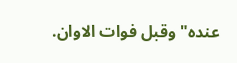عنده" وقبل فوات الاوان.